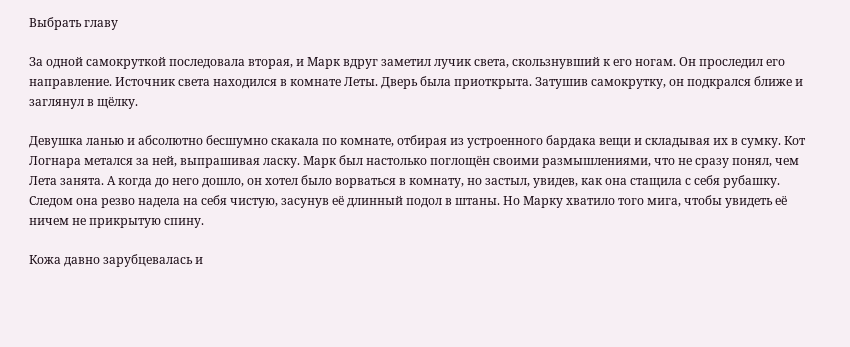Выбрать главу

За одной самокруткой последовала вторая, и Марк вдруг заметил лучик света, скользнувший к его ногам. Он проследил его направление. Источник света находился в комнате Леты. Дверь была приоткрыта. Затушив самокрутку, он подкрался ближе и заглянул в щёлку.

Девушка ланью и абсолютно бесшумно скакала по комнате, отбирая из устроенного бардака вещи и складывая их в сумку. Кот Логнара метался за ней, выпрашивая ласку. Марк был настолько поглощён своими размышлениями, что не сразу понял, чем Лета занята. А когда до него дошло, он хотел было ворваться в комнату, но застыл, увидев, как она стащила с себя рубашку. Следом она резво надела на себя чистую, засунув её длинный подол в штаны. Но Марку хватило того мига, чтобы увидеть её ничем не прикрытую спину.

Кожа давно зарубцевалась и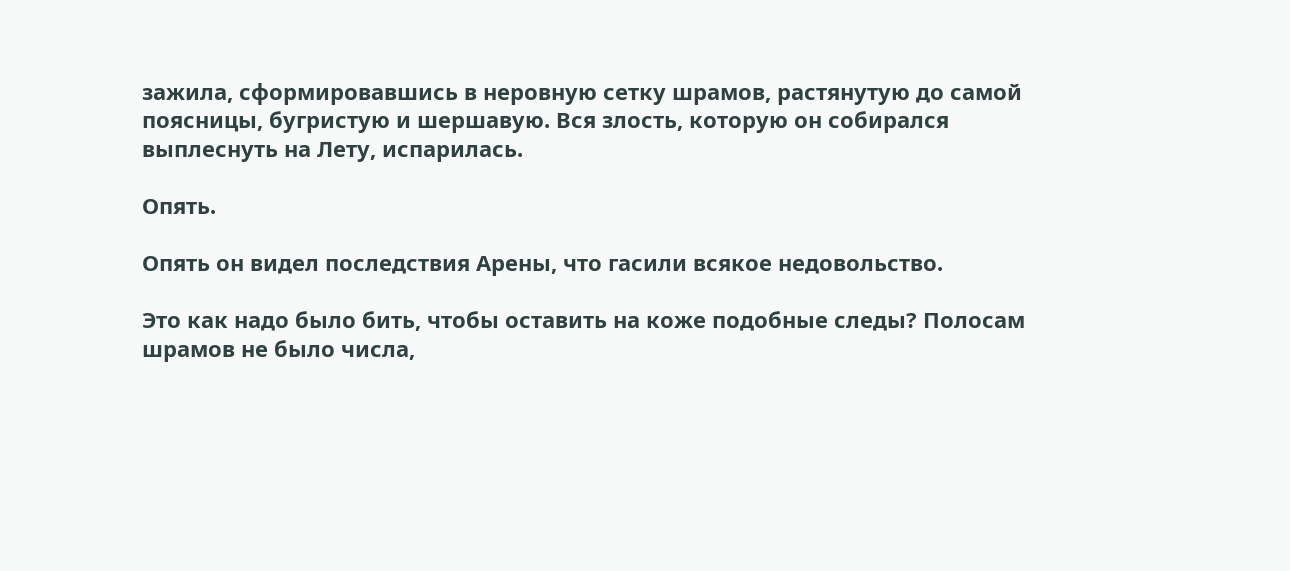зажила, сформировавшись в неровную сетку шрамов, растянутую до самой поясницы, бугристую и шершавую. Вся злость, которую он собирался выплеснуть на Лету, испарилась.

Опять.

Опять он видел последствия Арены, что гасили всякое недовольство.

Это как надо было бить, чтобы оставить на коже подобные следы? Полосам шрамов не было числа,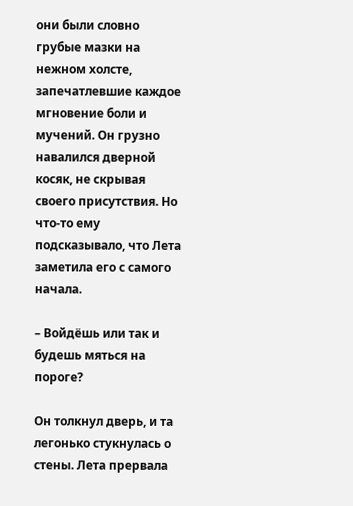они были словно грубые мазки на нежном холсте, запечатлевшие каждое мгновение боли и мучений. Он грузно навалился дверной косяк, не скрывая своего присутствия. Но что-то ему подсказывало, что Лета заметила его с самого начала.

– Войдёшь или так и будешь мяться на пороге?

Он толкнул дверь, и та легонько стукнулась о стены. Лета прервала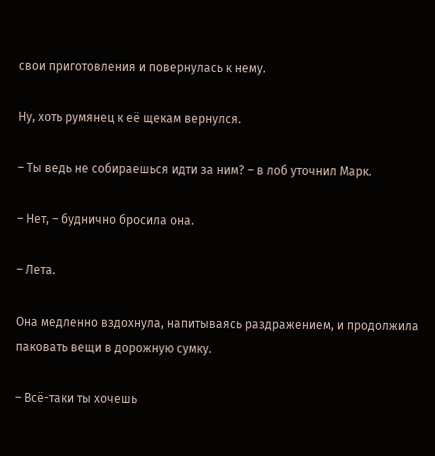свои приготовления и повернулась к нему.

Ну, хоть румянец к её щекам вернулся.

– Ты ведь не собираешься идти за ним? – в лоб уточнил Марк.

– Нет, – буднично бросила она.

– Лета.

Она медленно вздохнула, напитываясь раздражением, и продолжила паковать вещи в дорожную сумку.

– Всё-таки ты хочешь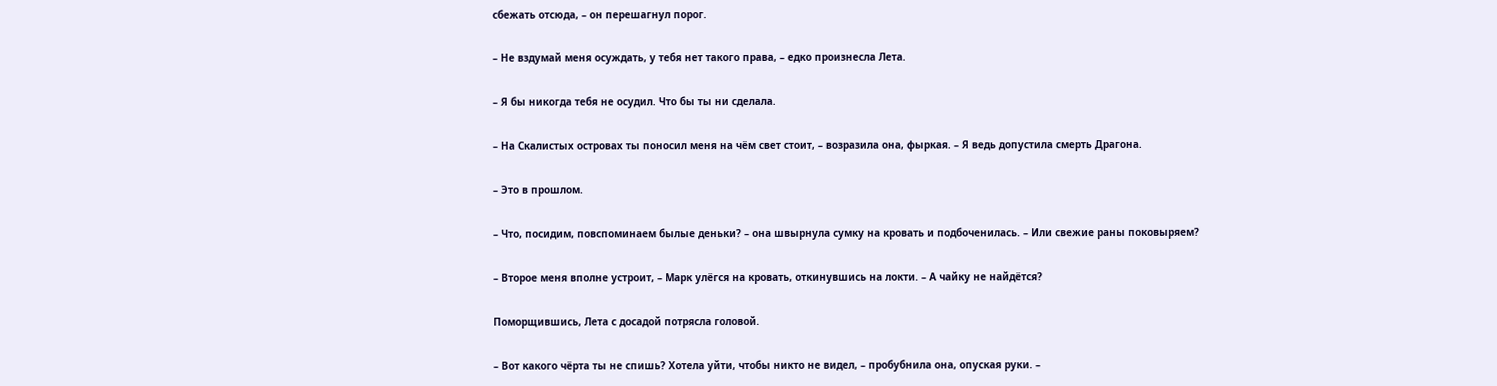сбежать отсюда, – он перешагнул порог.

– Не вздумай меня осуждать, у тебя нет такого права, – едко произнесла Лета.

– Я бы никогда тебя не осудил. Что бы ты ни сделала.

– На Скалистых островах ты поносил меня на чём свет стоит, – возразила она, фыркая. – Я ведь допустила смерть Драгона.

– Это в прошлом.

– Что, посидим, повспоминаем былые деньки? – она швырнула сумку на кровать и подбоченилась. – Или свежие раны поковыряем?

– Второе меня вполне устроит, – Марк улёгся на кровать, откинувшись на локти. – А чайку не найдётся?

Поморщившись, Лета с досадой потрясла головой.

– Вот какого чёрта ты не спишь? Хотела уйти, чтобы никто не видел, – пробубнила она, опуская руки. –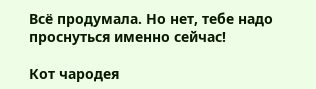Всё продумала. Но нет, тебе надо проснуться именно сейчас!

Кот чародея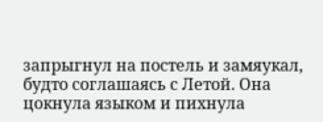запрыгнул на постель и замяукал, будто соглашаясь с Летой. Она цокнула языком и пихнула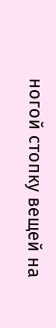ногой стопку вещей на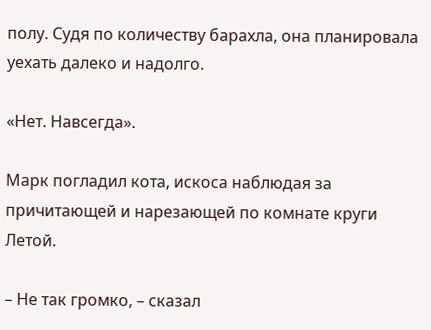полу. Судя по количеству барахла, она планировала уехать далеко и надолго.

«Нет. Навсегда».

Марк погладил кота, искоса наблюдая за причитающей и нарезающей по комнате круги Летой.

– Не так громко, – сказал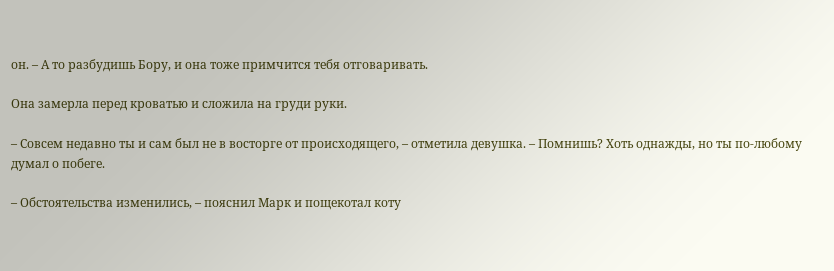он. – А то разбудишь Бору, и она тоже примчится тебя отговаривать.

Она замерла перед кроватью и сложила на груди руки.

– Совсем недавно ты и сам был не в восторге от происходящего, – отметила девушка. – Помнишь? Хоть однажды, но ты по-любому думал о побеге.

– Обстоятельства изменились, – пояснил Марк и пощекотал коту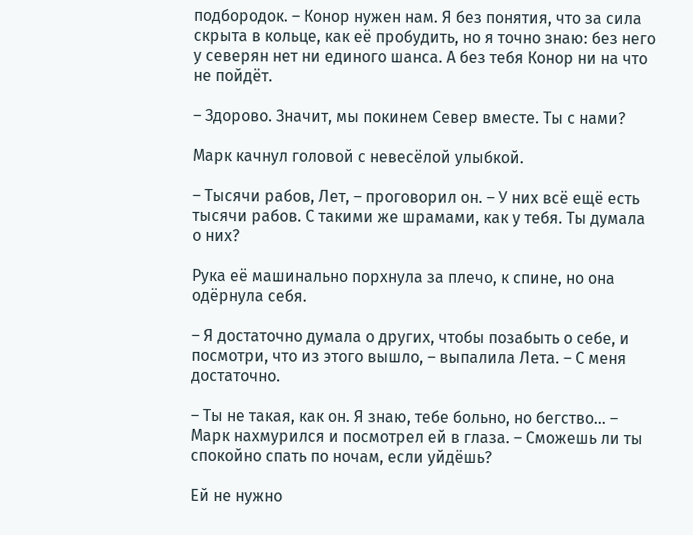подбородок. – Конор нужен нам. Я без понятия, что за сила скрыта в кольце, как её пробудить, но я точно знаю: без него у северян нет ни единого шанса. А без тебя Конор ни на что не пойдёт.

– Здорово. Значит, мы покинем Север вместе. Ты с нами?

Марк качнул головой с невесёлой улыбкой.

– Тысячи рабов, Лет, – проговорил он. – У них всё ещё есть тысячи рабов. С такими же шрамами, как у тебя. Ты думала о них?

Рука её машинально порхнула за плечо, к спине, но она одёрнула себя.

– Я достаточно думала о других, чтобы позабыть о себе, и посмотри, что из этого вышло, – выпалила Лета. – С меня достаточно.

– Ты не такая, как он. Я знаю, тебе больно, но бегство... – Марк нахмурился и посмотрел ей в глаза. – Сможешь ли ты спокойно спать по ночам, если уйдёшь?

Ей не нужно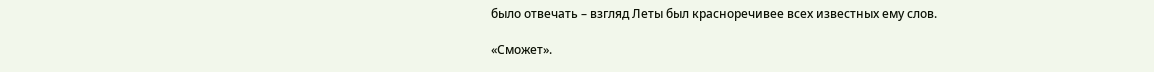было отвечать – взгляд Леты был красноречивее всех известных ему слов.

«Сможет».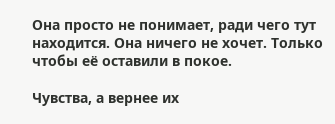Она просто не понимает, ради чего тут находится. Она ничего не хочет. Только чтобы её оставили в покое.

Чувства, а вернее их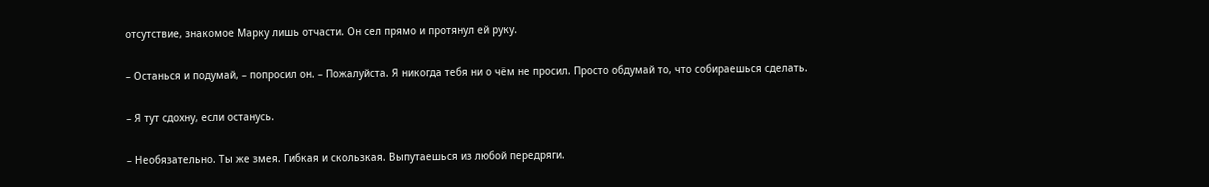отсутствие, знакомое Марку лишь отчасти. Он сел прямо и протянул ей руку.

– Останься и подумай, – попросил он. – Пожалуйста. Я никогда тебя ни о чём не просил. Просто обдумай то, что собираешься сделать.

– Я тут сдохну, если останусь.

– Необязательно. Ты же змея. Гибкая и скользкая. Выпутаешься из любой передряги.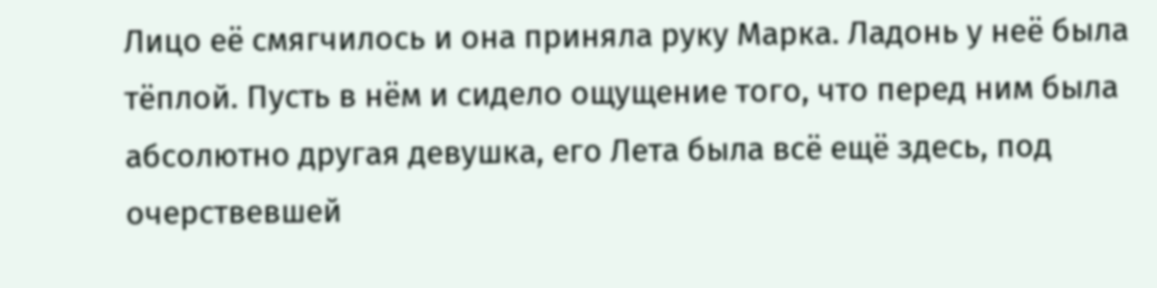Лицо её смягчилось и она приняла руку Марка. Ладонь у неё была тёплой. Пусть в нём и сидело ощущение того, что перед ним была абсолютно другая девушка, его Лета была всё ещё здесь, под очерствевшей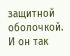защитной оболочкой. И он так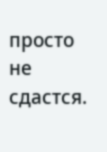просто не сдастся.